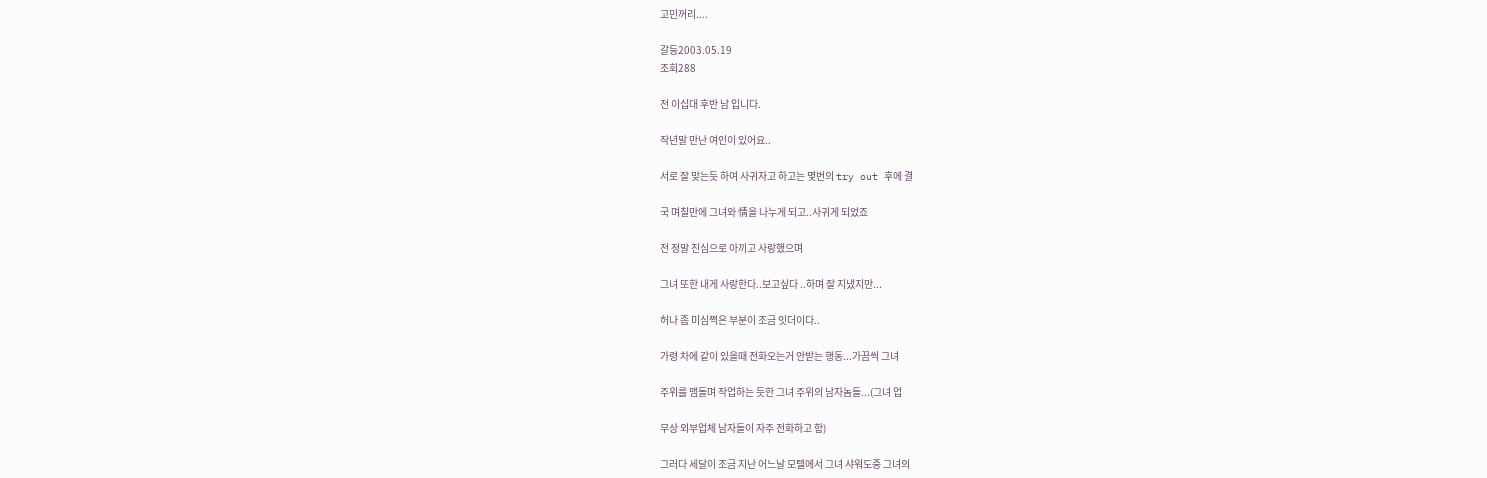고민꺼리....

갈등2003.05.19
조회288

전 이십대 후반 남 입니다.

작년말 만난 여인이 있어요..

서로 잘 맞는듯 하여 사귀자고 하고는 몇번의 try out 후에 결

국 며칠만에 그녀와 情을 나누게 되고..사귀게 되었죠

전 정말 진심으로 아끼고 사랑했으며

그녀 또한 내게 사랑한다..보고싶다 ..하며 잘 지냈지만...

허나 좀 미심쩍은 부분이 조금 잇더이다..

가령 차에 같이 있을때 전화오는거 안받는 행동...가끔씩 그녀

주위를 맴돌며 작업하는 듯한 그녀 주위의 남자놈들...(그녀 업

무상 외부업체 남자들이 자주 전화하고 함)

그러다 세달이 조금 지난 어느날 모텔에서 그녀 샤워도중 그녀의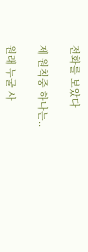전화를 보았다

제 원칙중 하나는..

원래 누굴 사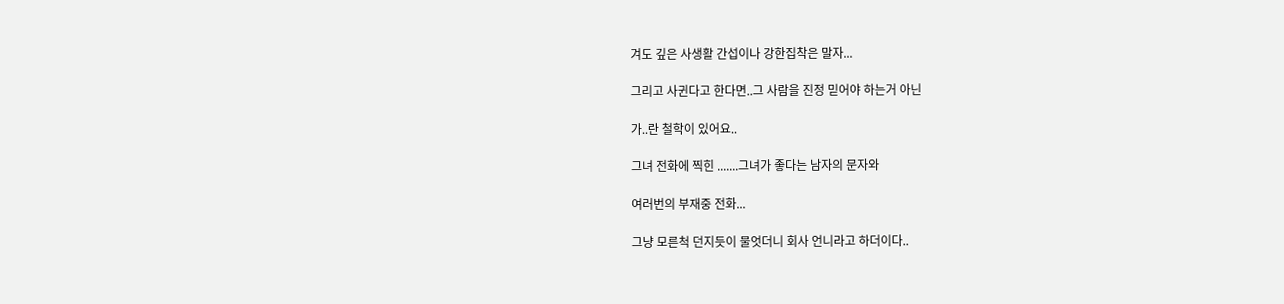겨도 깊은 사생활 간섭이나 강한집착은 말자...

그리고 사귄다고 한다면..그 사람을 진정 믿어야 하는거 아닌

가..란 철학이 있어요..

그녀 전화에 찍힌 .......그녀가 좋다는 남자의 문자와

여러번의 부재중 전화...

그냥 모른척 던지듯이 물엇더니 회사 언니라고 하더이다..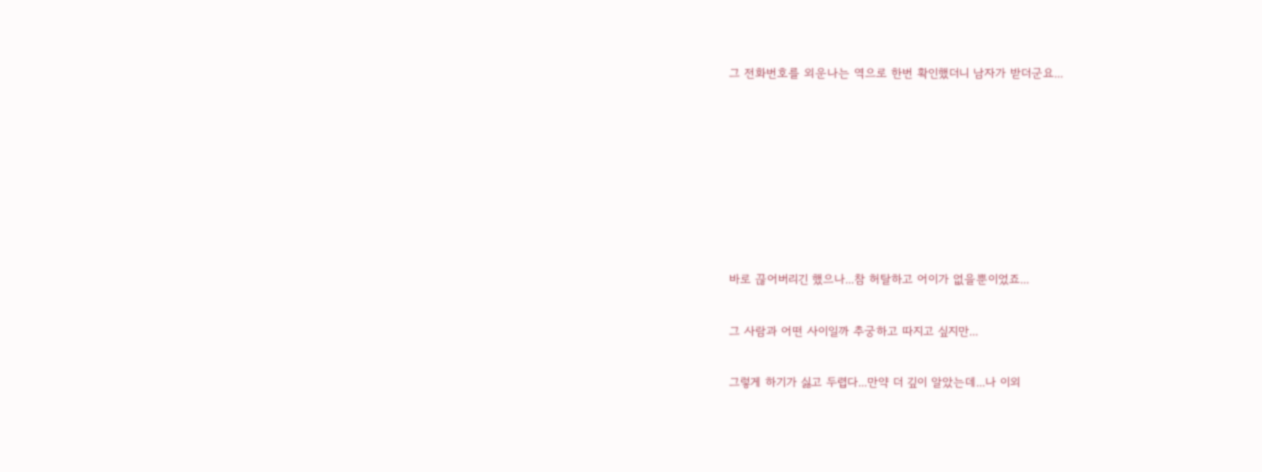그 전화번호를 외운나는 역으로 한번 확인했더니 남자가 받더군요...







바로 끊어버리긴 했으나...참 허탈하고 어이가 없을뿐이었죠...

그 사람과 어떤 사이일까 추궁하고 따지고 싶지만...

그렇게 하기가 싫고 두렵다...만약 더 깊이 알았는데...나 이외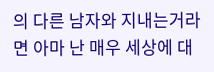의 다른 남자와 지내는거라면 아마 난 매우 세상에 대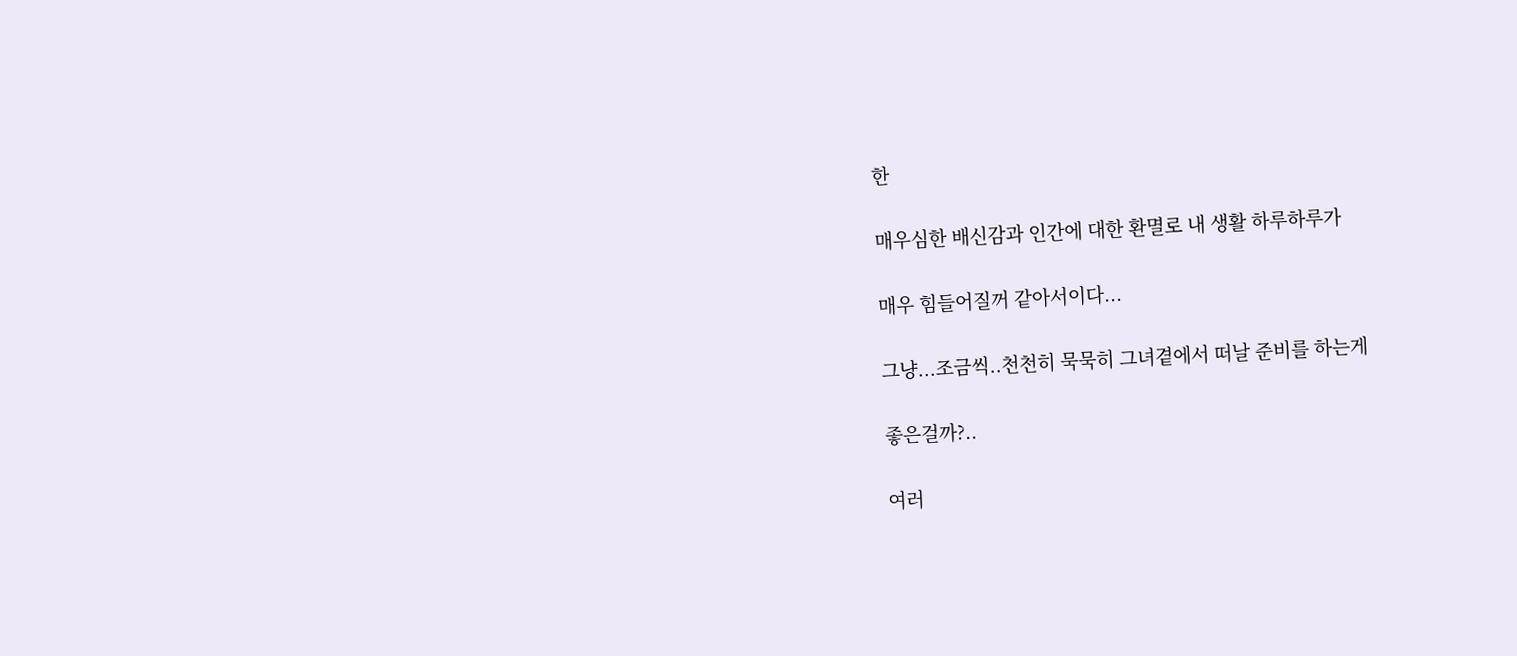한

매우심한 배신감과 인간에 대한 환멸로 내 생활 하루하루가

매우 힘들어질꺼 같아서이다...

그냥...조금씩..천천히 묵묵히 그녀곁에서 떠날 준비를 하는게

좋은걸까?..

여러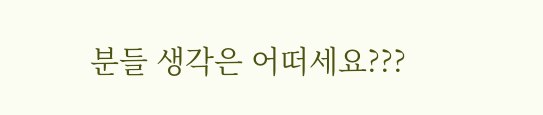분들 생각은 어떠세요???